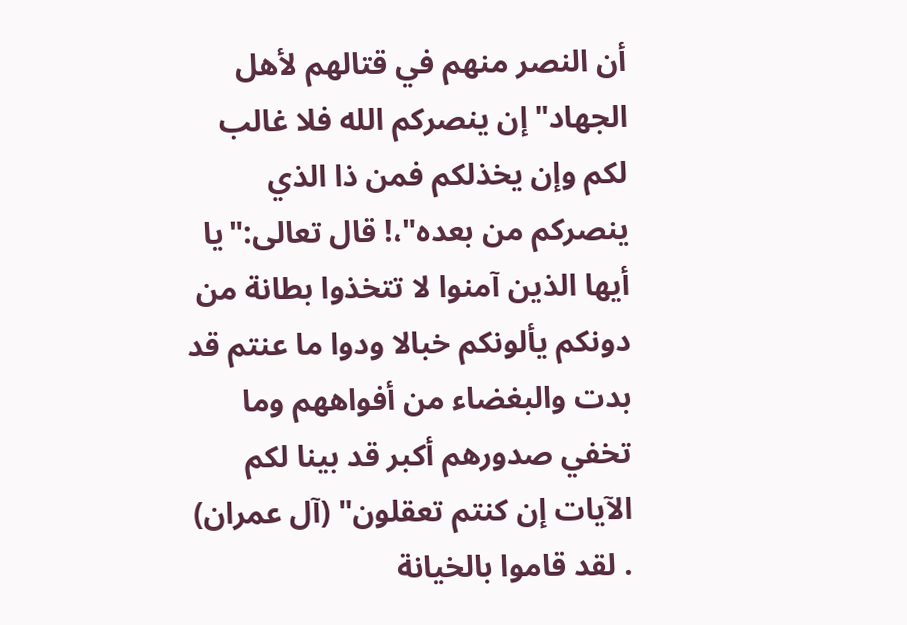أن النصر منهم في قتالهم لأهل الجهاد"إن ينصركم الله فلا غالب لكم وإن يخذلكم فمن ذا الذي ينصركم من بعده"،! قال تعالى:"يا أيها الذين آمنوا لا تتخذوا بطانة من دونكم يألونكم خبالا ودوا ما عنتم قد بدت والبغضاء من أفواههم وما تخفي صدورهم أكبر قد بينا لكم الآيات إن كنتم تعقلون" (آل عمران) . لقد قاموا بالخيانة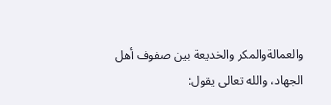والعمالةوالمكر والخديعة بين صفوف أهل الجهاد، والله تعالى يقول: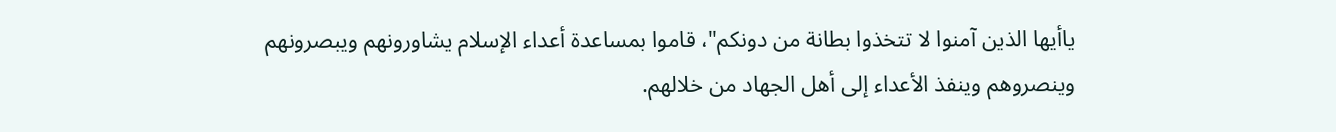ياأيها الذين آمنوا لا تتخذوا بطانة من دونكم"، قاموا بمساعدة أعداء الإسلام يشاورونهم ويبصرونهم وينصروهم وينفذ الأعداء إلى أهل الجهاد من خلالهم.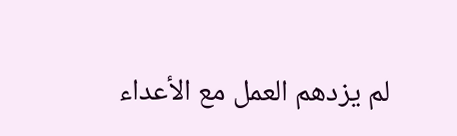لم يزدهم العمل مع الأعداء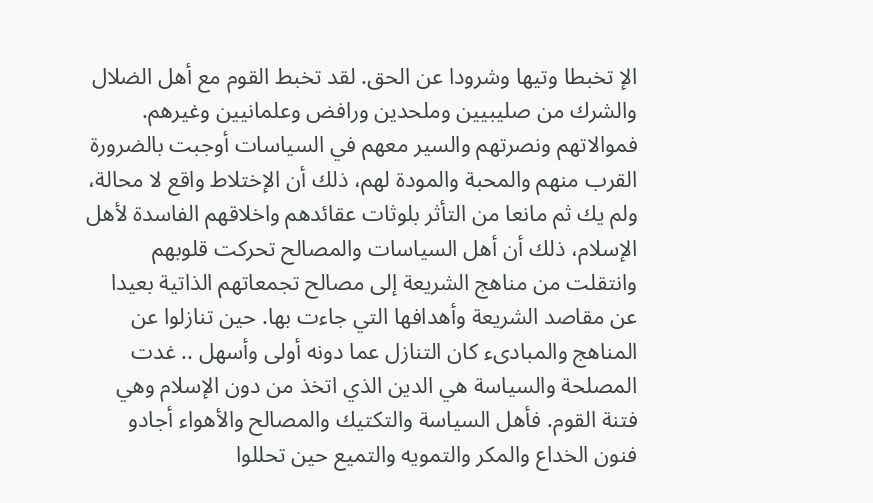الإ تخبطا وتيها وشرودا عن الحق. لقد تخبط القوم مع أهل الضلال والشرك من صليبيين وملحدين ورافض وعلمانيين وغيرهم. فموالاتهم ونصرتهم والسير معهم في السياسات أوجبت بالضرورة القرب منهم والمحبة والمودة لهم، ذلك أن الإختلاط واقع لا محالة، ولم يك ثم مانعا من التأثر بلوثات عقائدهم واخلاقهم الفاسدة لأهل الإسلام، ذلك أن أهل السياسات والمصالح تحركت قلوبهم وانتقلت من مناهج الشريعة إلى مصالح تجمعاتهم الذاتية بعيدا عن مقاصد الشريعة وأهدافها التي جاءت بها. حين تنازلوا عن المناهج والمبادىء كان التنازل عما دونه أولى وأسهل .. غدت المصلحة والسياسة هي الدين الذي اتخذ من دون الإسلام وهي فتنة القوم. فأهل السياسة والتكتيك والمصالح والأهواء أجادو فنون الخداع والمكر والتمويه والتميع حين تحللوا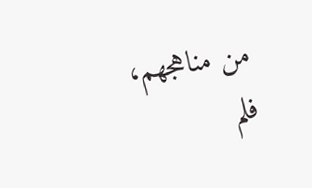من مناهجهم، فلم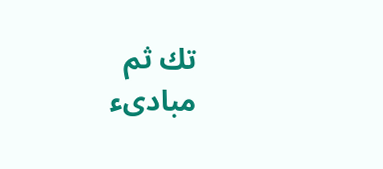تك ثم مبادىء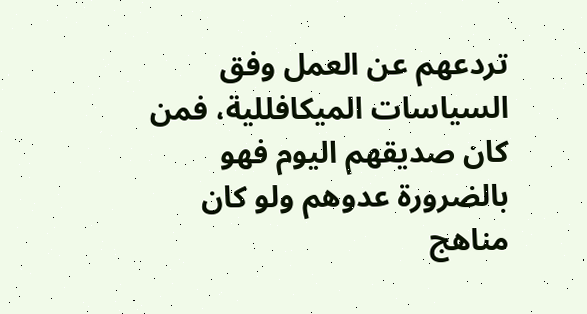تردعهم عن العمل وفق السياسات الميكافللية، فمن كان صديقهم اليوم فهو بالضرورة عدوهم ولو كان مناهج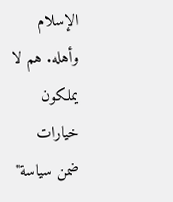الإسلام وأهله. هم لا يملكون خيارات ضمن سياسة"